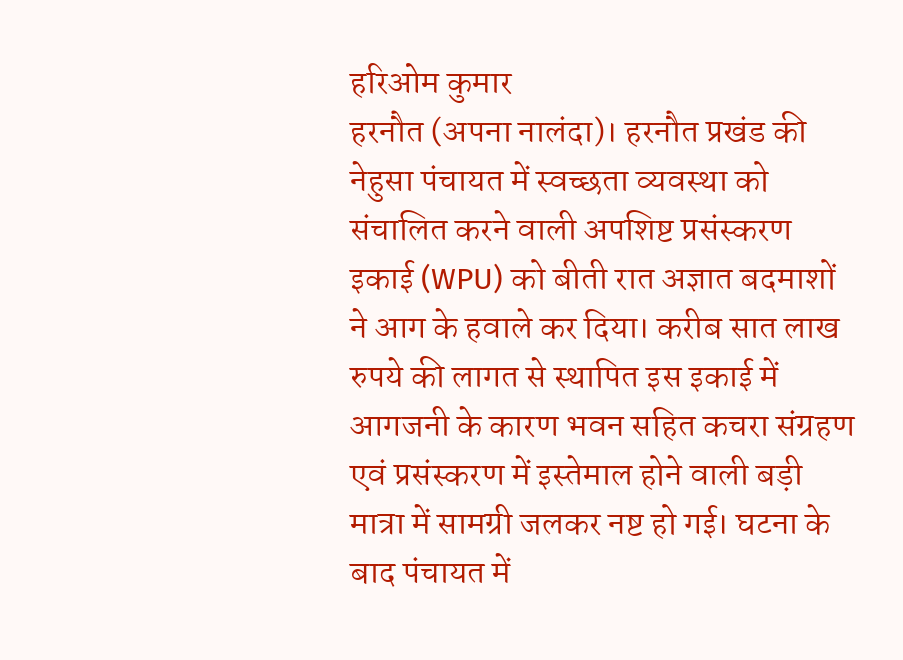हरिओम कुमार
हरनौत (अपना नालंदा)। हरनौत प्रखंड की नेहुसा पंचायत में स्वच्छता व्यवस्था को संचालित करने वाली अपशिष्ट प्रसंस्करण इकाई (WPU) को बीती रात अज्ञात बदमाशों ने आग के हवाले कर दिया। करीब सात लाख रुपये की लागत से स्थापित इस इकाई में आगजनी के कारण भवन सहित कचरा संग्रहण एवं प्रसंस्करण में इस्तेमाल होने वाली बड़ी मात्रा में सामग्री जलकर नष्ट हो गई। घटना के बाद पंचायत में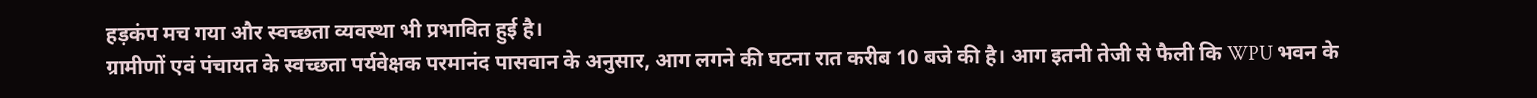हड़कंप मच गया और स्वच्छता व्यवस्था भी प्रभावित हुई है।
ग्रामीणों एवं पंचायत के स्वच्छता पर्यवेक्षक परमानंद पासवान के अनुसार, आग लगने की घटना रात करीब 10 बजे की है। आग इतनी तेजी से फैली कि WPU भवन के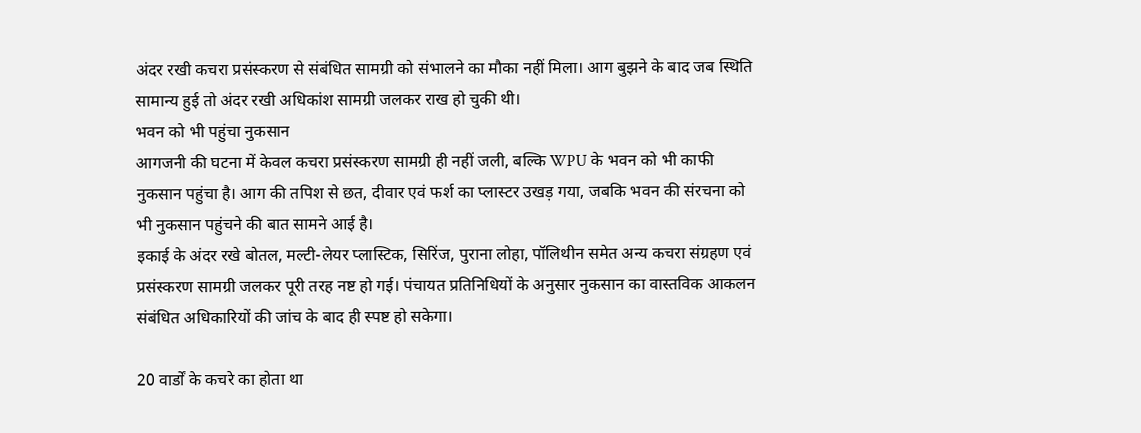अंदर रखी कचरा प्रसंस्करण से संबंधित सामग्री को संभालने का मौका नहीं मिला। आग बुझने के बाद जब स्थिति सामान्य हुई तो अंदर रखी अधिकांश सामग्री जलकर राख हो चुकी थी।
भवन को भी पहुंचा नुकसान
आगजनी की घटना में केवल कचरा प्रसंस्करण सामग्री ही नहीं जली, बल्कि WPU के भवन को भी काफी नुकसान पहुंचा है। आग की तपिश से छत, दीवार एवं फर्श का प्लास्टर उखड़ गया, जबकि भवन की संरचना को भी नुकसान पहुंचने की बात सामने आई है।
इकाई के अंदर रखे बोतल, मल्टी-लेयर प्लास्टिक, सिरिंज, पुराना लोहा, पॉलिथीन समेत अन्य कचरा संग्रहण एवं प्रसंस्करण सामग्री जलकर पूरी तरह नष्ट हो गई। पंचायत प्रतिनिधियों के अनुसार नुकसान का वास्तविक आकलन संबंधित अधिकारियों की जांच के बाद ही स्पष्ट हो सकेगा।

20 वार्डों के कचरे का होता था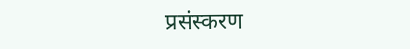प्रसंस्करण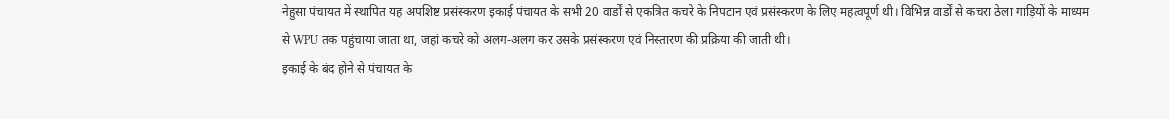नेहुसा पंचायत में स्थापित यह अपशिष्ट प्रसंस्करण इकाई पंचायत के सभी 20 वार्डों से एकत्रित कचरे के निपटान एवं प्रसंस्करण के लिए महत्वपूर्ण थी। विभिन्न वार्डों से कचरा ठेला गाड़ियों के माध्यम से WPU तक पहुंचाया जाता था, जहां कचरे को अलग-अलग कर उसके प्रसंस्करण एवं निस्तारण की प्रक्रिया की जाती थी।
इकाई के बंद होने से पंचायत के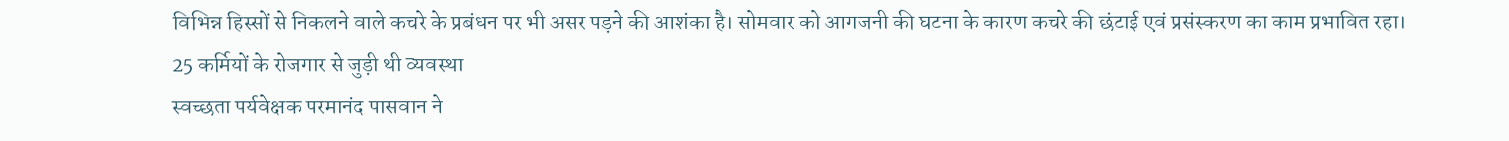विभिन्न हिस्सों से निकलने वाले कचरे के प्रबंधन पर भी असर पड़ने की आशंका है। सोमवार को आगजनी की घटना के कारण कचरे की छंटाई एवं प्रसंस्करण का काम प्रभावित रहा।
25 कर्मियों के रोजगार से जुड़ी थी व्यवस्था
स्वच्छता पर्यवेक्षक परमानंद पासवान ने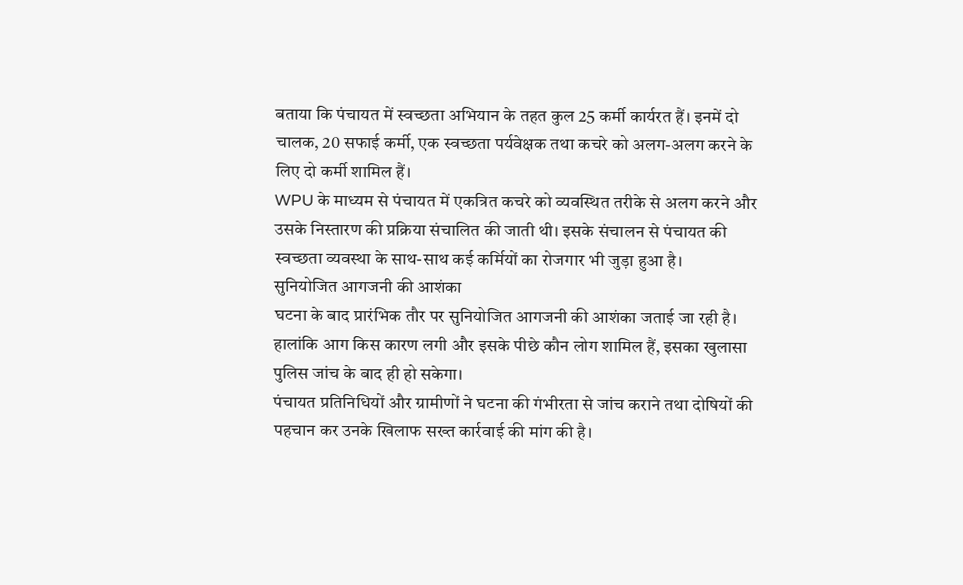बताया कि पंचायत में स्वच्छता अभियान के तहत कुल 25 कर्मी कार्यरत हैं। इनमें दो चालक, 20 सफाई कर्मी, एक स्वच्छता पर्यवेक्षक तथा कचरे को अलग-अलग करने के लिए दो कर्मी शामिल हैं।
WPU के माध्यम से पंचायत में एकत्रित कचरे को व्यवस्थित तरीके से अलग करने और उसके निस्तारण की प्रक्रिया संचालित की जाती थी। इसके संचालन से पंचायत की स्वच्छता व्यवस्था के साथ-साथ कई कर्मियों का रोजगार भी जुड़ा हुआ है।
सुनियोजित आगजनी की आशंका
घटना के बाद प्रारंभिक तौर पर सुनियोजित आगजनी की आशंका जताई जा रही है। हालांकि आग किस कारण लगी और इसके पीछे कौन लोग शामिल हैं, इसका खुलासा पुलिस जांच के बाद ही हो सकेगा।
पंचायत प्रतिनिधियों और ग्रामीणों ने घटना की गंभीरता से जांच कराने तथा दोषियों की पहचान कर उनके खिलाफ सख्त कार्रवाई की मांग की है।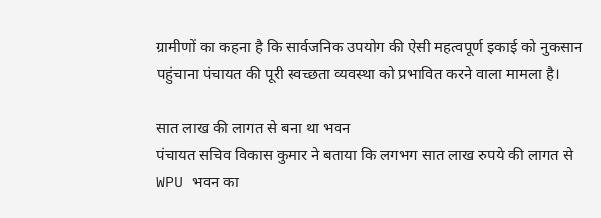ग्रामीणों का कहना है कि सार्वजनिक उपयोग की ऐसी महत्वपूर्ण इकाई को नुकसान पहुंचाना पंचायत की पूरी स्वच्छता व्यवस्था को प्रभावित करने वाला मामला है।

सात लाख की लागत से बना था भवन
पंचायत सचिव विकास कुमार ने बताया कि लगभग सात लाख रुपये की लागत से WPU भवन का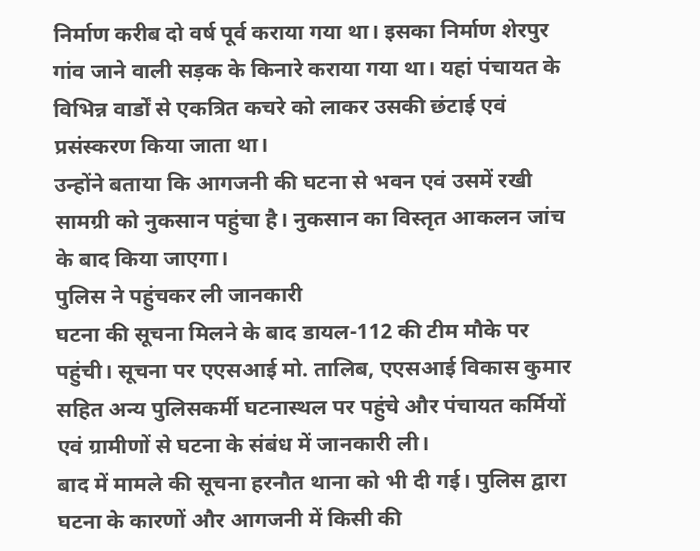निर्माण करीब दो वर्ष पूर्व कराया गया था। इसका निर्माण शेरपुर गांव जाने वाली सड़क के किनारे कराया गया था। यहां पंचायत के विभिन्न वार्डों से एकत्रित कचरे को लाकर उसकी छंटाई एवं प्रसंस्करण किया जाता था।
उन्होंने बताया कि आगजनी की घटना से भवन एवं उसमें रखी सामग्री को नुकसान पहुंचा है। नुकसान का विस्तृत आकलन जांच के बाद किया जाएगा।
पुलिस ने पहुंचकर ली जानकारी
घटना की सूचना मिलने के बाद डायल-112 की टीम मौके पर पहुंची। सूचना पर एएसआई मो. तालिब, एएसआई विकास कुमार सहित अन्य पुलिसकर्मी घटनास्थल पर पहुंचे और पंचायत कर्मियों एवं ग्रामीणों से घटना के संबंध में जानकारी ली।
बाद में मामले की सूचना हरनौत थाना को भी दी गई। पुलिस द्वारा घटना के कारणों और आगजनी में किसी की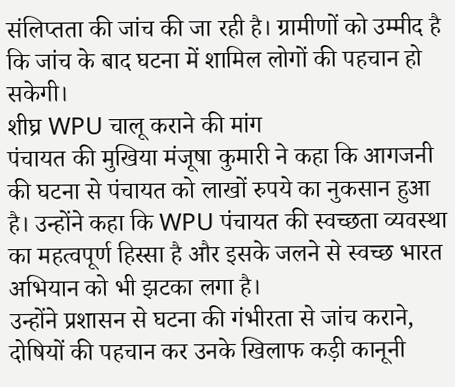संलिप्तता की जांच की जा रही है। ग्रामीणों को उम्मीद है कि जांच के बाद घटना में शामिल लोगों की पहचान हो सकेगी।
शीघ्र WPU चालू कराने की मांग
पंचायत की मुखिया मंजूषा कुमारी ने कहा कि आगजनी की घटना से पंचायत को लाखों रुपये का नुकसान हुआ है। उन्होंने कहा कि WPU पंचायत की स्वच्छता व्यवस्था का महत्वपूर्ण हिस्सा है और इसके जलने से स्वच्छ भारत अभियान को भी झटका लगा है।
उन्होंने प्रशासन से घटना की गंभीरता से जांच कराने, दोषियों की पहचान कर उनके खिलाफ कड़ी कानूनी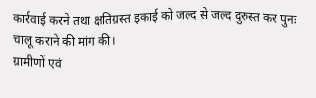कार्रवाई करने तथा क्षतिग्रस्त इकाई को जल्द से जल्द दुरुस्त कर पुनः चालू कराने की मांग की।
ग्रामीणों एवं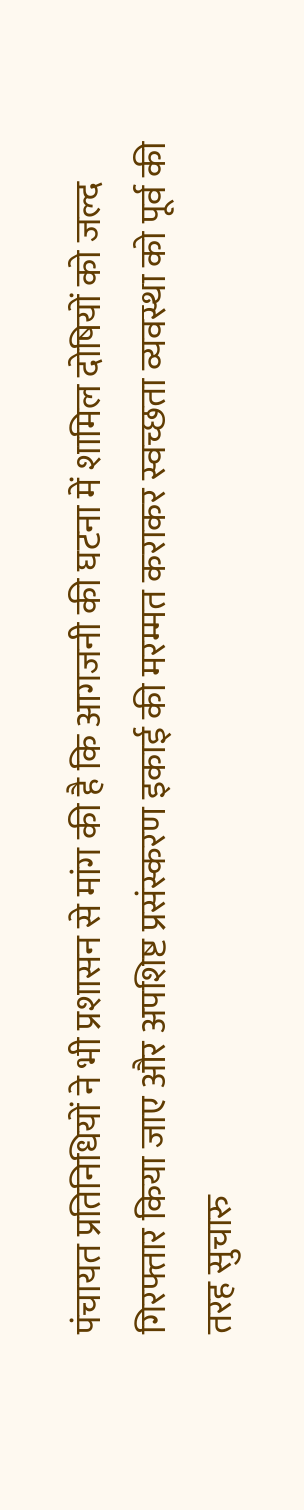पंचायत प्रतिनिधियों ने भी प्रशासन से मांग की है कि आगजनी की घटना में शामिल दोषियों को जल्द गिरफ्तार किया जाए और अपशिष्ट प्रसंस्करण इकाई की मरम्मत कराकर स्वच्छता व्यवस्था को पूर्व की तरह सुचारु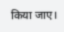किया जाए।